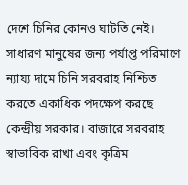দেশে চিনির কোনও ঘাটতি নেই। সাধারণ মানুষের জন্য পর্যাপ্ত পরিমাণে ন্যায্য দামে চিনি সরবরাহ নিশ্চিত করতে একাধিক পদক্ষেপ করছে কেন্দ্রীয় সরকার। বাজারে সরবরাহ স্বাভাবিক রাখা এবং কৃত্রিম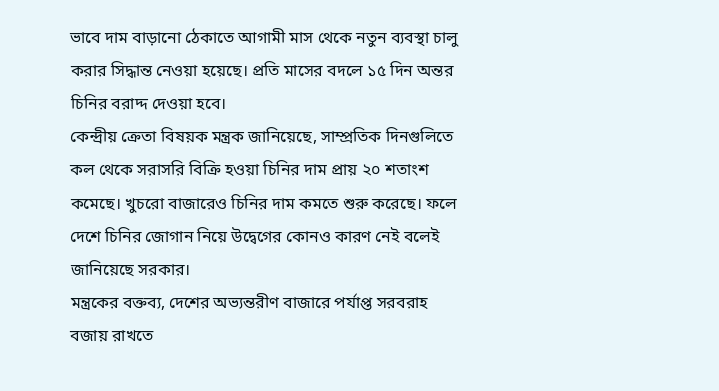ভাবে দাম বাড়ানো ঠেকাতে আগামী মাস থেকে নতুন ব্যবস্থা চালু করার সিদ্ধান্ত নেওয়া হয়েছে। প্রতি মাসের বদলে ১৫ দিন অন্তর চিনির বরাদ্দ দেওয়া হবে।
কেন্দ্রীয় ক্রেতা বিষয়ক মন্ত্রক জানিয়েছে, সাম্প্রতিক দিনগুলিতে কল থেকে সরাসরি বিক্রি হওয়া চিনির দাম প্রায় ২০ শতাংশ কমেছে। খুচরো বাজারেও চিনির দাম কমতে শুরু করেছে। ফলে দেশে চিনির জোগান নিয়ে উদ্বেগের কোনও কারণ নেই বলেই জানিয়েছে সরকার।
মন্ত্রকের বক্তব্য, দেশের অভ্যন্তরীণ বাজারে পর্যাপ্ত সরবরাহ বজায় রাখতে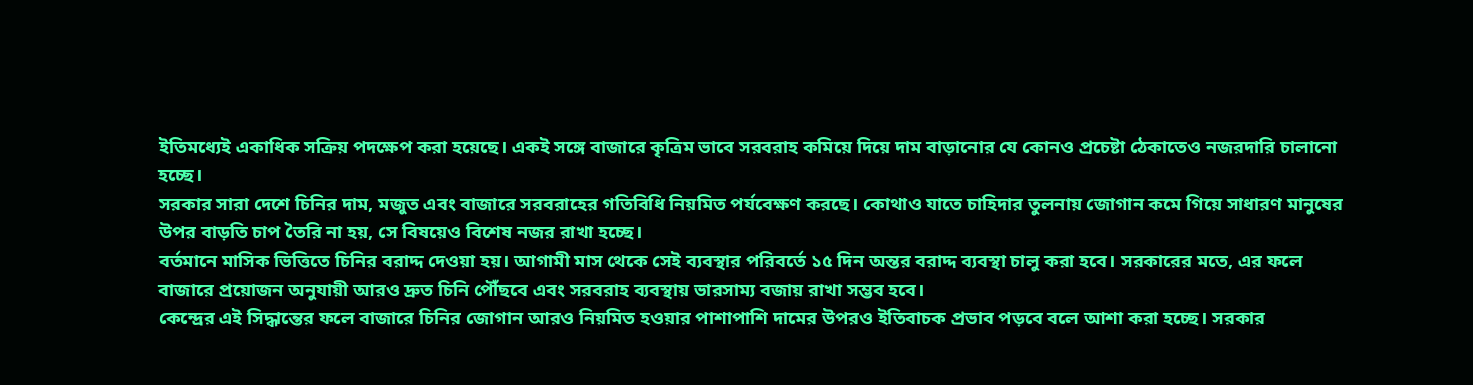ইতিমধ্যেই একাধিক সক্রিয় পদক্ষেপ করা হয়েছে। একই সঙ্গে বাজারে কৃত্রিম ভাবে সরবরাহ কমিয়ে দিয়ে দাম বাড়ানোর যে কোনও প্রচেষ্টা ঠেকাতেও নজরদারি চালানো হচ্ছে।
সরকার সারা দেশে চিনির দাম, মজুত এবং বাজারে সরবরাহের গতিবিধি নিয়মিত পর্যবেক্ষণ করছে। কোথাও যাতে চাহিদার তুলনায় জোগান কমে গিয়ে সাধারণ মানুষের উপর বাড়তি চাপ তৈরি না হয়, সে বিষয়েও বিশেষ নজর রাখা হচ্ছে।
বর্তমানে মাসিক ভিত্তিতে চিনির বরাদ্দ দেওয়া হয়। আগামী মাস থেকে সেই ব্যবস্থার পরিবর্তে ১৫ দিন অন্তর বরাদ্দ ব্যবস্থা চালু করা হবে। সরকারের মতে, এর ফলে বাজারে প্রয়োজন অনুযায়ী আরও দ্রুত চিনি পৌঁছবে এবং সরবরাহ ব্যবস্থায় ভারসাম্য বজায় রাখা সম্ভব হবে।
কেন্দ্রের এই সিদ্ধান্তের ফলে বাজারে চিনির জোগান আরও নিয়মিত হওয়ার পাশাপাশি দামের উপরও ইতিবাচক প্রভাব পড়বে বলে আশা করা হচ্ছে। সরকার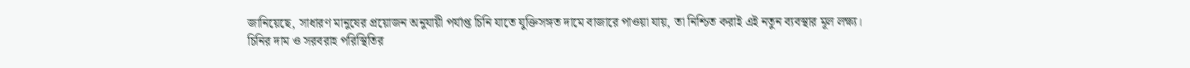জানিয়েছে, সাধারণ মানুষের প্রয়োজন অনুযায়ী পর্যাপ্ত চিনি যাতে যুক্তিসঙ্গত দামে বাজারে পাওয়া যায়, তা নিশ্চিত করাই এই নতুন ব্যবস্থার মূল লক্ষ্য।
চিনির দাম ও সরবরাহ পরিস্থিতির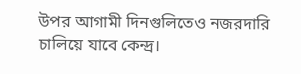উপর আগামী দিনগুলিতেও নজরদারি চালিয়ে যাবে কেন্দ্র।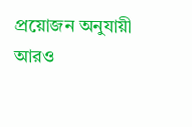প্রয়োজন অনুযায়ী আরও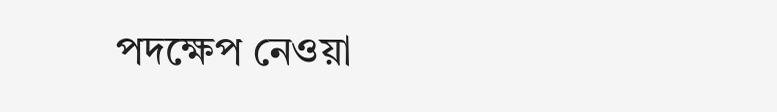পদক্ষেপ নেওয়া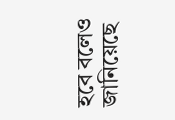হবে বলেও জানিয়েছে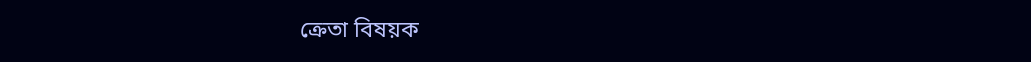ক্রেতা বিষয়ক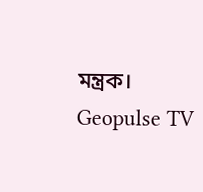মন্ত্রক।
Geopulse TV